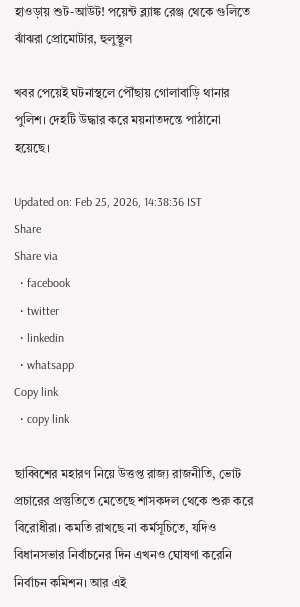হাওড়ায় শুট-আউট! পয়েন্ট ব্ল্যাঙ্ক রেঞ্জ থেকে গুলিতে ঝাঁঝরা প্রোমোটার, হুলুস্থূল

খবর পেয়েই ঘটনাস্থলে পৌঁছায় গোলাবাড়ি থানার পুলিশ। দেহটি উদ্ধার করে ময়নাতদন্তে পাঠানো হয়েছে।

Updated on: Feb 25, 2026, 14:38:36 IST
Share
Share via
  • facebook
  • twitter
  • linkedin
  • whatsapp
Copy link
  • copy link

ছাব্বিশের মহারণ নিয়ে উত্তপ্ত রাজ্য রাজনীতি, ভোট প্রচারের প্রস্তুতিতে মেতেছে শাসকদল থেকে শুরু করে বিরোধীরা। কমতি রাখছে না কর্মসূচিতে, যদিও বিধানসভার নির্বাচনের দিন এখনও ঘোষণা করেনি নির্বাচন কমিশন। আর এই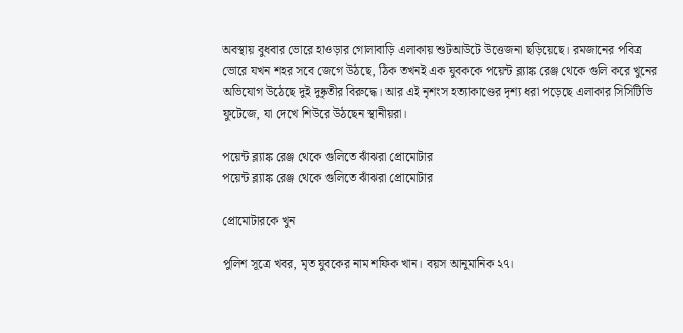অবস্থায় বুধবার ভোরে হাওড়ার গোলাবাড়ি এলাকায় শুটআউটে উত্তেজনা ছড়িয়েছে। রমজানের পবিত্র ভোরে যখন শহর সবে জেগে উঠছে, ঠিক তখনই এক যুবককে পয়েন্ট ব্ল্যাঙ্ক রেঞ্জ থেকে গুলি করে খুনের অভিযোগ উঠেছে দুই দুষ্কৃতীর বিরুদ্ধে। আর এই নৃশংস হত্যাকাণ্ডের দৃশ্য ধরা পড়েছে এলাকার সিসিটিভি ফুটেজে, যা দেখে শিউরে উঠছেন স্থানীয়রা।

পয়েন্ট ব্ল্যাঙ্ক রেঞ্জ থেকে গুলিতে ঝাঁঝরা প্রোমোটার
পয়েন্ট ব্ল্যাঙ্ক রেঞ্জ থেকে গুলিতে ঝাঁঝরা প্রোমোটার

প্রোমোটারকে খুন

পুলিশ সূত্রে খবর, মৃত যুবকের নাম শফিক খান। বয়স আনুমানিক ২৭।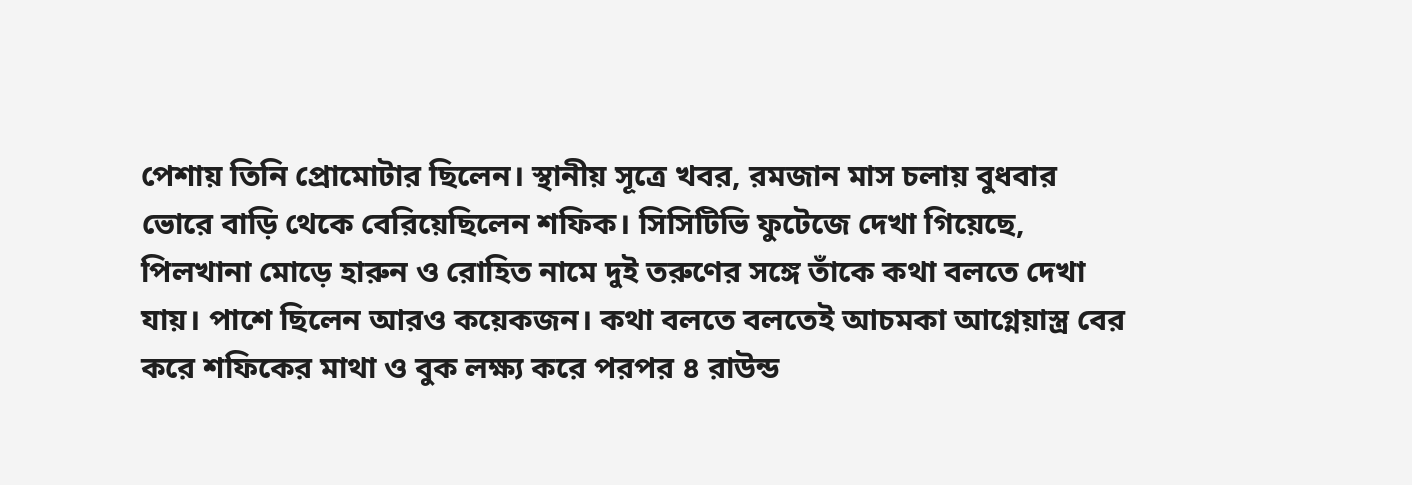পেশায় তিনি প্রোমোটার ছিলেন। স্থানীয় সূত্রে খবর, রমজান মাস চলায় বুধবার ভোরে বাড়ি থেকে বেরিয়েছিলেন শফিক। সিসিটিভি ফুটেজে দেখা গিয়েছে, পিলখানা মোড়ে হারুন ও রোহিত নামে দুই তরুণের সঙ্গে তাঁকে কথা বলতে দেখা যায়। পাশে ছিলেন আরও কয়েকজন। কথা বলতে বলতেই আচমকা আগ্নেয়াস্ত্র বের করে শফিকের মাথা ও বুক লক্ষ্য করে পরপর ৪ রাউন্ড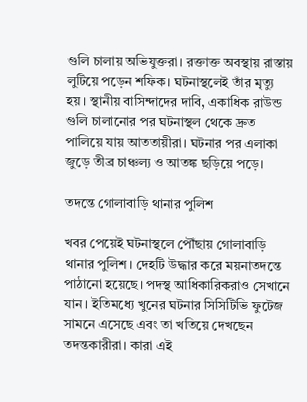গুলি চালায় অভিযুক্তরা। রক্তাক্ত অবস্থায় রাস্তায় লুটিয়ে পড়েন শফিক। ঘটনাস্থলেই তাঁর মৃত্যু হয়। স্থানীয় বাসিন্দাদের দাবি, একাধিক রাউন্ড গুলি চালানোর পর ঘটনাস্থল থেকে দ্রুত পালিয়ে যায় আততায়ীরা। ঘটনার পর এলাকা জুড়ে তীব্র চাঞ্চল্য ও আতঙ্ক ছড়িয়ে পড়ে।

তদন্তে গোলাবাড়ি থানার পুলিশ

খবর পেয়েই ঘটনাস্থলে পৌঁছায় গোলাবাড়ি থানার পুলিশ। দেহটি উদ্ধার করে ময়নাতদন্তে পাঠানো হয়েছে। পদস্থ আধিকারিকরাও সেখানে যান। ইতিমধ্যে খুনের ঘটনার সিসিটিভি ফুটেজ সামনে এসেছে এবং তা খতিয়ে দেখছেন তদন্তকারীরা। কারা এই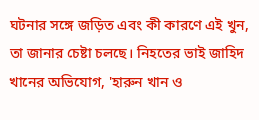ঘটনার সঙ্গে জড়িত এবং কী কারণে এই খুন, তা জানার চেষ্টা চলছে। নিহতের ভাই জাহিদ খানের অভিযোগ, 'হারুন খান ও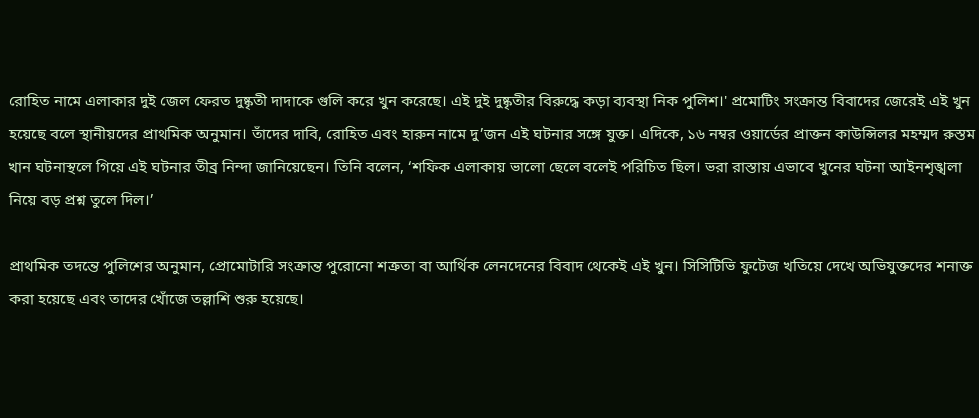রোহিত নামে এলাকার দুই জেল ফেরত দুষ্কৃতী দাদাকে গুলি করে খুন করেছে। এই দুই দুষ্কৃতীর বিরুদ্ধে কড়া ব্যবস্থা নিক পুলিশ।' প্রমোটিং সংক্রান্ত বিবাদের জেরেই এই খুন হয়েছে বলে স্থানীয়দের প্রাথমিক অনুমান। তাঁদের দাবি, রোহিত এবং হারুন নামে দু’জন এই ঘটনার সঙ্গে যুক্ত। এদিকে, ১৬ নম্বর ওয়ার্ডের প্রাক্তন কাউন্সিলর মহম্মদ রুস্তম খান ঘটনাস্থলে গিয়ে এই ঘটনার তীব্র নিন্দা জানিয়েছেন। তিনি বলেন, ‘শফিক এলাকায় ভালো ছেলে বলেই পরিচিত ছিল। ভরা রাস্তায় এভাবে খুনের ঘটনা আইনশৃঙ্খলা নিয়ে বড় প্রশ্ন তুলে দিল।’

প্রাথমিক তদন্তে পুলিশের অনুমান, প্রোমোটারি সংক্রান্ত পুরোনো শত্রুতা বা আর্থিক লেনদেনের বিবাদ থেকেই এই খুন। সিসিটিভি ফুটেজ খতিয়ে দেখে অভিযুক্তদের শনাক্ত করা হয়েছে এবং তাদের খোঁজে তল্লাশি শুরু হয়েছে।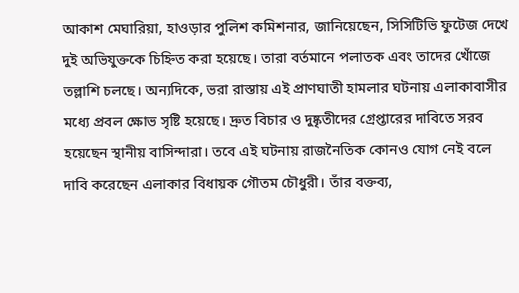আকাশ মেঘারিয়া, হাওড়ার পুলিশ কমিশনার, জানিয়েছেন, সিসিটিভি ফুটেজ দেখে দুই অভিযুক্তকে চিহ্নিত করা হয়েছে। তারা বর্তমানে পলাতক এবং তাদের খোঁজে তল্লাশি চলছে। অন্যদিকে, ভরা রাস্তায় এই প্রাণঘাতী হামলার ঘটনায় এলাকাবাসীর মধ্যে প্রবল ক্ষোভ সৃষ্টি হয়েছে। দ্রুত বিচার ও দুষ্কৃতীদের গ্রেপ্তারের দাবিতে সরব হয়েছেন স্থানীয় বাসিন্দারা। তবে এই ঘটনায় রাজনৈতিক কোনও যোগ নেই বলে দাবি করেছেন এলাকার বিধায়ক গৌতম চৌধুরী। তাঁর বক্তব্য,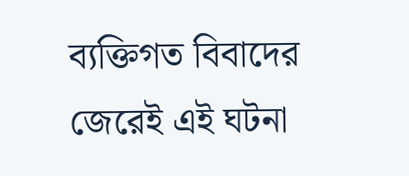ব্যক্তিগত বিবাদের জেরেই এই ঘটনা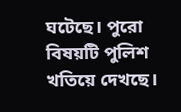ঘটেছে। পুরো বিষয়টি পুলিশ খতিয়ে দেখছে।